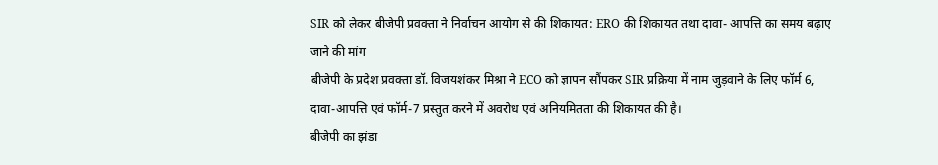SIR को लेकर बीजेपी प्रवक्ता ने निर्वाचन आयोग से की शिकायत: ERO की शिकायत तथा दावा- आपत्ति का समय बढ़ाए जाने की मांग
बीजेपी के प्रदेश प्रवक्ता डॉ. विजयशंकर मिश्रा ने ECO को ज्ञापन सौंपकर SIR प्रक्रिया में नाम जुड़वाने के लिए फॉर्म 6, दावा-आपत्ति एवं फॉर्म-7 प्रस्तुत करने में अवरोध एवं अनियमितता की शिकायत की है।
बीजेपी का झंडा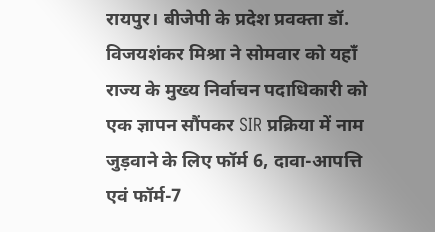रायपुर। बीजेपी के प्रदेश प्रवक्ता डॉ. विजयशंकर मिश्रा ने सोमवार को यहाँ राज्य के मुख्य निर्वाचन पदाधिकारी को एक ज्ञापन सौंपकर SIR प्रक्रिया में नाम जुड़वाने के लिए फॉर्म 6, दावा-आपत्ति एवं फॉर्म-7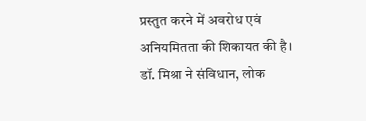प्रस्तुत करने में अवरोध एवं अनियमितता की शिकायत की है। डॉ. मिश्रा ने संविधान, लोक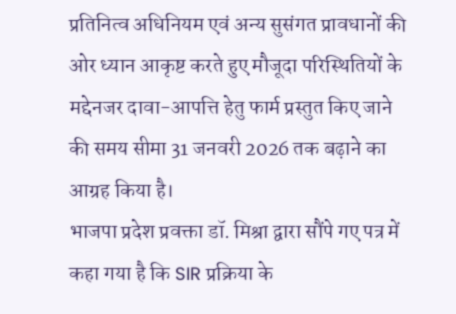प्रतिनित्व अधिनियम एवं अन्य सुसंगत प्रावधानों की ओर ध्यान आकृष्ट करते हुए मौजूदा परिस्थितियों के मद्देनजर दावा-आपत्ति हेतु फार्म प्रस्तुत किए जाने की समय सीमा 31 जनवरी 2026 तक बढ़ाने का आग्रह किया है।
भाजपा प्रदेश प्रवक्ता डॉ. मिश्रा द्वारा सौंपे गए पत्र में कहा गया है कि SIR प्रक्रिया के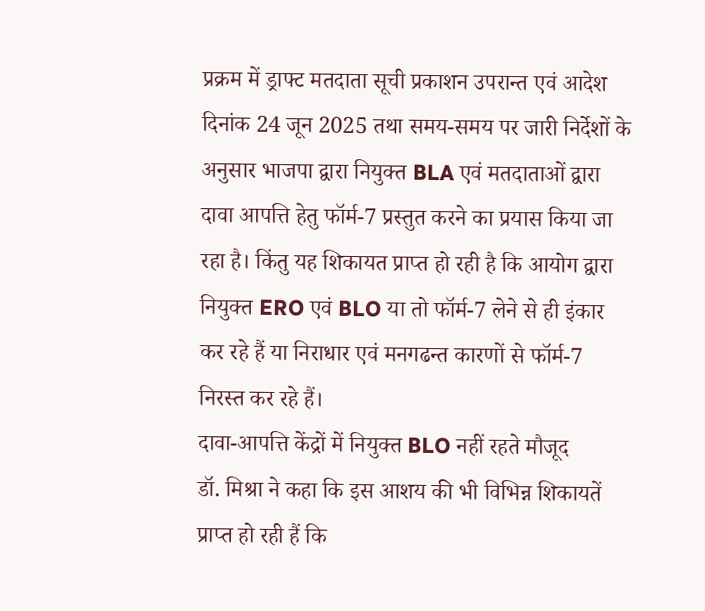प्रक्रम में ड्राफ्ट मतदाता सूची प्रकाशन उपरान्त एवं आदेश दिनांक 24 जून 2025 तथा समय-समय पर जारी निर्देशों के अनुसार भाजपा द्वारा नियुक्त BLA एवं मतदाताओं द्वारा दावा आपत्ति हेतु फॉर्म-7 प्रस्तुत करने का प्रयास किया जा रहा है। किंतु यह शिकायत प्राप्त हो रही है कि आयोग द्वारा नियुक्त ERO एवं BLO या तो फॉर्म-7 लेने से ही इंकार कर रहे हैं या निराधार एवं मनगढन्त कारणों से फॉर्म-7 निरस्त कर रहे हैं।
दावा-आपत्ति केंद्रों में नियुक्त BLO नहीं रहते मौजूद
डॉ. मिश्रा ने कहा कि इस आशय की भी विभिन्न शिकायतें प्राप्त हो रही हैं कि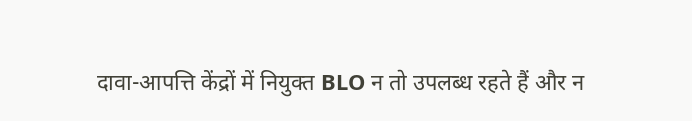दावा-आपत्ति केंद्रों में नियुक्त BLO न तो उपलब्ध रहते हैं और न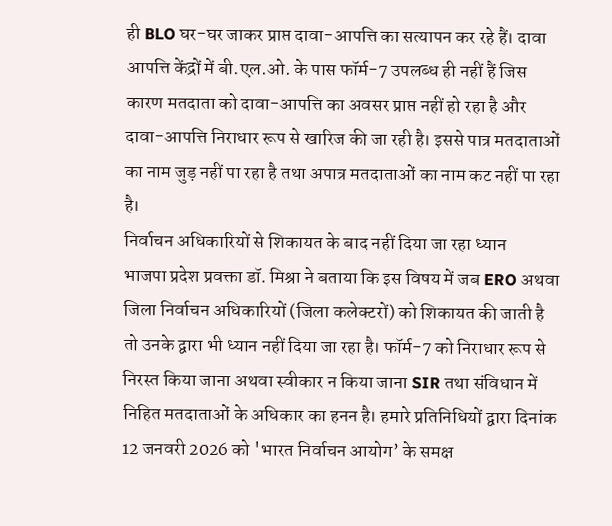ही BLO घर-घर जाकर प्राप्त दावा-आपत्ति का सत्यापन कर रहे हैं। दावा आपत्ति केंद्रों में बी.एल.ओ. के पास फॉर्म-7 उपलब्ध ही नहीं हैं जिस कारण मतदाता को दावा-आपत्ति का अवसर प्राप्त नहीं हो रहा है और दावा-आपत्ति निराधार रूप से खारिज की जा रही है। इससे पात्र मतदाताओं का नाम जुड़ नहीं पा रहा है तथा अपात्र मतदाताओं का नाम कट नहीं पा रहा है।
निर्वाचन अधिकारियों से शिकायत के बाद नहीं दिया जा रहा ध्यान
भाजपा प्रदेश प्रवक्ता डॉ. मिश्रा ने बताया कि इस विषय में जब ERO अथवा जिला निर्वाचन अधिकारियों (जिला कलेक्टरों) को शिकायत की जाती है तो उनके द्वारा भी ध्यान नहीं दिया जा रहा है। फॉर्म-7 को निराधार रूप से निरस्त किया जाना अथवा स्वीकार न किया जाना SIR तथा संविधान में निहित मतदाताओं के अधिकार का हनन है। हमारे प्रतिनिधियों द्वारा दिनांक 12 जनवरी 2026 को 'भारत निर्वाचन आयोग’ के समक्ष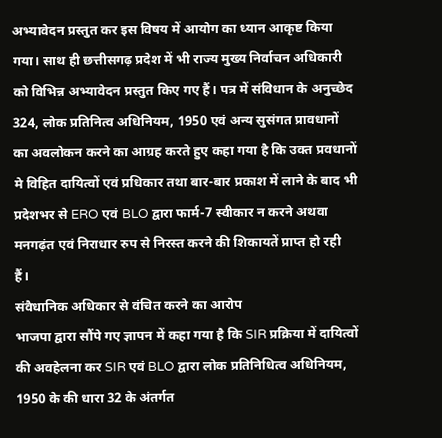अभ्यावेदन प्रस्तुत कर इस विषय में आयोग का ध्यान आकृष्ट किया गया। साथ ही छत्तीसगढ़ प्रदेश में भी राज्य मुख्य निर्वाचन अधिकारी को विभिन्न अभ्यावेदन प्रस्तुत किए गए हैं। पत्र में संविधान के अनुच्छेद 324, लोक प्रतिनित्व अधिनियम, 1950 एवं अन्य सुसंगत प्रावधानों का अवलोकन करने का आग्रह करते हुए कहा गया है कि उक्त प्रवधानों मे विहित दायित्वों एवं प्रधिकार तथा बार-बार प्रकाश में लाने के बाद भी प्रदेशभर से ERO एवं BLO द्वारा फार्म-7 स्वीकार न करने अथवा मनगढ़ंत एवं निराधार रुप से निरस्त करने की शिकायतें प्राप्त हो रही हैं।
संवैधानिक अधिकार से वंचित करने का आरोप
भाजपा द्वारा सौंपे गए ज्ञापन में कहा गया है कि SIR प्रक्रिया में दायित्वों की अवहेलना कर SIR एवं BLO द्वारा लोक प्रतिनिधित्व अधिनियम, 1950 के की धारा 32 के अंतर्गत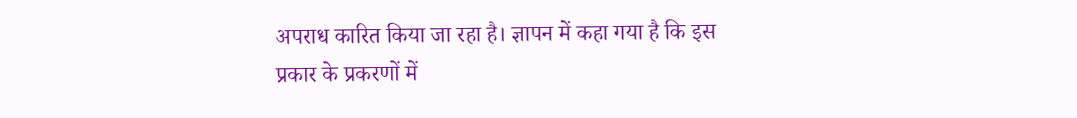अपराध कारित किया जा रहा है। ज्ञापन में कहा गया है कि इस प्रकार के प्रकरणों में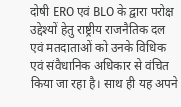दोषी ERO एवं BLO के द्वारा परोक्ष उद्देश्यों हेतु राष्ट्रीय राजनैतिक दल एवं मतदाताओं को उनके विधिक एवं संवैधानिक अधिकार से वंचित किया जा रहा है। साथ ही यह अपने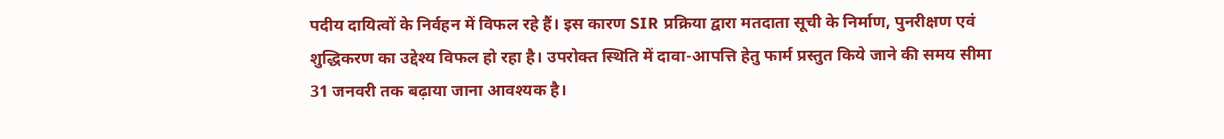पदीय दायित्वों के निर्वहन में विफल रहे हैं। इस कारण SIR प्रक्रिया द्वारा मतदाता सूची के निर्माण, पुनरीक्षण एवं शुद्धिकरण का उद्देश्य विफल हो रहा है। उपरोक्त स्थिति में दावा-आपत्ति हेतु फार्म प्रस्तुत किये जाने की समय सीमा 31 जनवरी तक बढ़ाया जाना आवश्यक है।